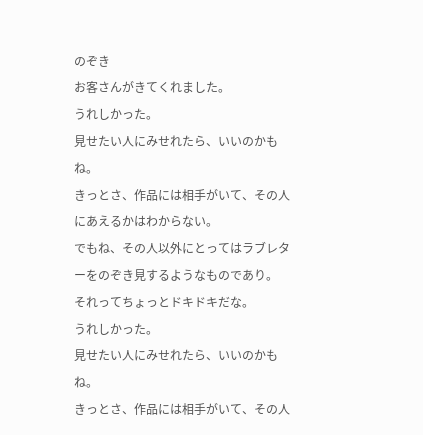のぞき
お客さんがきてくれました。
うれしかった。
見せたい人にみせれたら、いいのかもね。
きっとさ、作品には相手がいて、その人にあえるかはわからない。
でもね、その人以外にとってはラブレターをのぞき見するようなものであり。
それってちょっとドキドキだな。
うれしかった。
見せたい人にみせれたら、いいのかもね。
きっとさ、作品には相手がいて、その人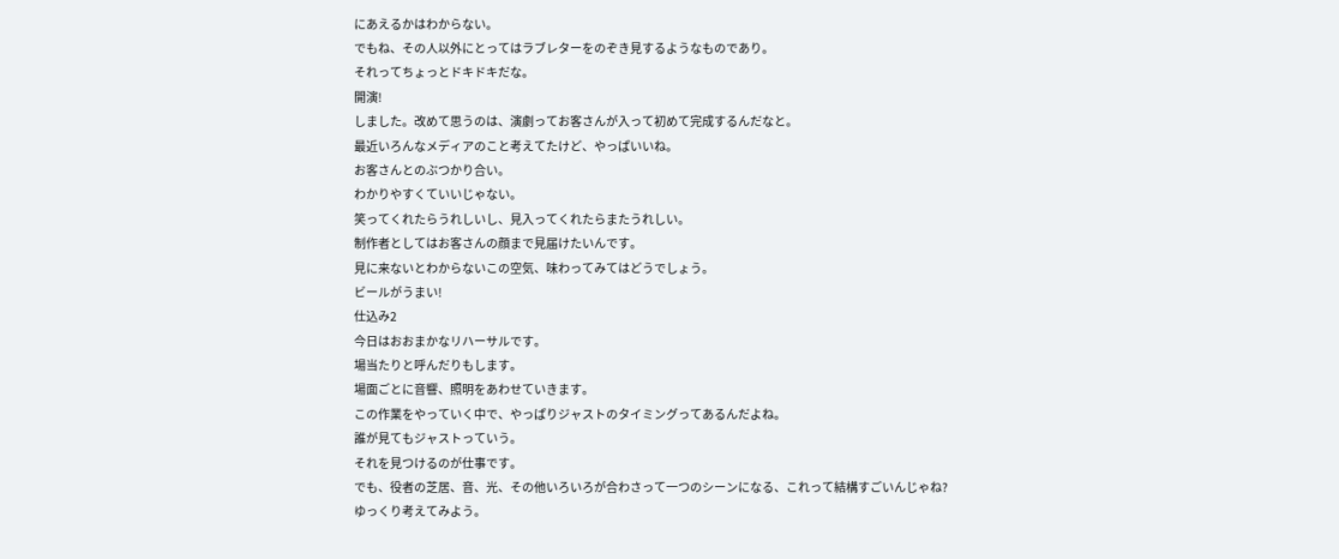にあえるかはわからない。
でもね、その人以外にとってはラブレターをのぞき見するようなものであり。
それってちょっとドキドキだな。
開演!
しました。改めて思うのは、演劇ってお客さんが入って初めて完成するんだなと。
最近いろんなメディアのこと考えてたけど、やっぱいいね。
お客さんとのぶつかり合い。
わかりやすくていいじゃない。
笑ってくれたらうれしいし、見入ってくれたらまたうれしい。
制作者としてはお客さんの顔まで見届けたいんです。
見に来ないとわからないこの空気、味わってみてはどうでしょう。
ビールがうまい!
仕込み2
今日はおおまかなリハーサルです。
場当たりと呼んだりもします。
場面ごとに音響、照明をあわせていきます。
この作業をやっていく中で、やっぱりジャストのタイミングってあるんだよね。
誰が見てもジャストっていう。
それを見つけるのが仕事です。
でも、役者の芝居、音、光、その他いろいろが合わさって一つのシーンになる、これって結構すごいんじゃね?
ゆっくり考えてみよう。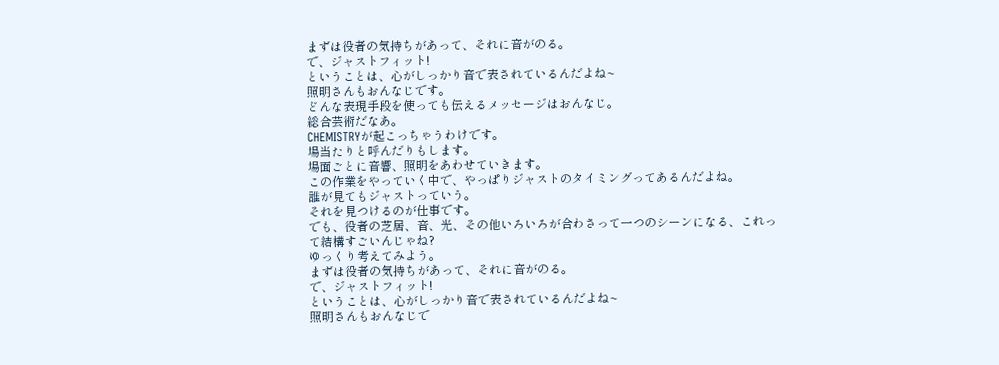まずは役者の気持ちがあって、それに音がのる。
で、ジャストフィット!
ということは、心がしっかり音で表されているんだよね~
照明さんもおんなじです。
どんな表現手段を使っても伝えるメッセージはおんなじ。
総合芸術だなあ。
CHEMISTRYが起こっちゃうわけです。
場当たりと呼んだりもします。
場面ごとに音響、照明をあわせていきます。
この作業をやっていく中で、やっぱりジャストのタイミングってあるんだよね。
誰が見てもジャストっていう。
それを見つけるのが仕事です。
でも、役者の芝居、音、光、その他いろいろが合わさって一つのシーンになる、これって結構すごいんじゃね?
ゆっくり考えてみよう。
まずは役者の気持ちがあって、それに音がのる。
で、ジャストフィット!
ということは、心がしっかり音で表されているんだよね~
照明さんもおんなじで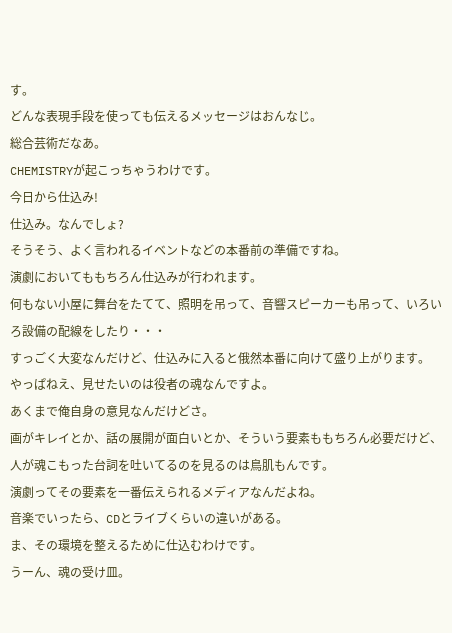す。
どんな表現手段を使っても伝えるメッセージはおんなじ。
総合芸術だなあ。
CHEMISTRYが起こっちゃうわけです。
今日から仕込み!
仕込み。なんでしょ?
そうそう、よく言われるイベントなどの本番前の準備ですね。
演劇においてももちろん仕込みが行われます。
何もない小屋に舞台をたてて、照明を吊って、音響スピーカーも吊って、いろいろ設備の配線をしたり・・・
すっごく大変なんだけど、仕込みに入ると俄然本番に向けて盛り上がります。
やっぱねえ、見せたいのは役者の魂なんですよ。
あくまで俺自身の意見なんだけどさ。
画がキレイとか、話の展開が面白いとか、そういう要素ももちろん必要だけど、人が魂こもった台詞を吐いてるのを見るのは鳥肌もんです。
演劇ってその要素を一番伝えられるメディアなんだよね。
音楽でいったら、CDとライブくらいの違いがある。
ま、その環境を整えるために仕込むわけです。
うーん、魂の受け皿。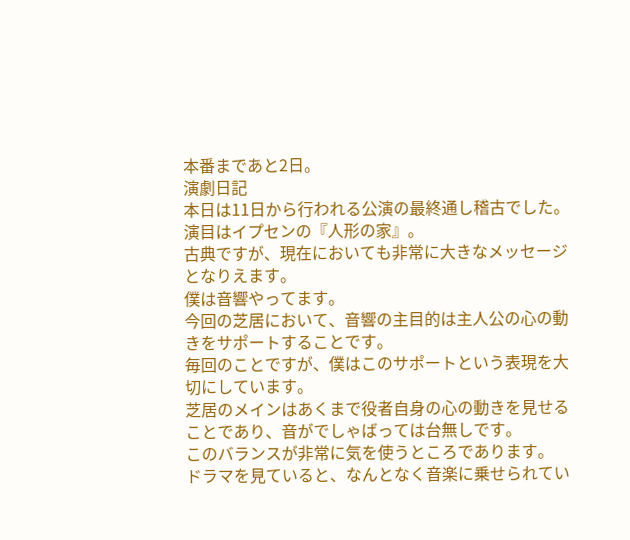本番まであと2日。
演劇日記
本日は11日から行われる公演の最終通し稽古でした。
演目はイプセンの『人形の家』。
古典ですが、現在においても非常に大きなメッセージとなりえます。
僕は音響やってます。
今回の芝居において、音響の主目的は主人公の心の動きをサポートすることです。
毎回のことですが、僕はこのサポートという表現を大切にしています。
芝居のメインはあくまで役者自身の心の動きを見せることであり、音がでしゃばっては台無しです。
このバランスが非常に気を使うところであります。
ドラマを見ていると、なんとなく音楽に乗せられてい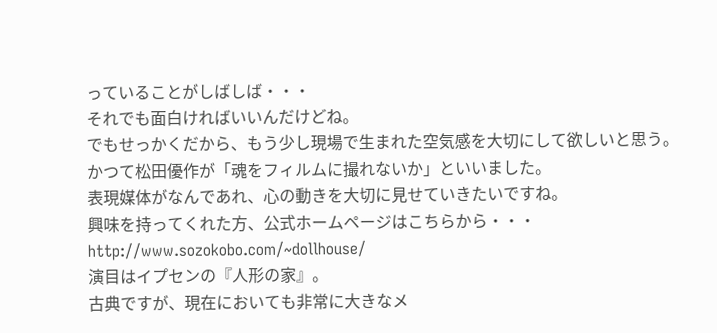っていることがしばしば・・・
それでも面白ければいいんだけどね。
でもせっかくだから、もう少し現場で生まれた空気感を大切にして欲しいと思う。
かつて松田優作が「魂をフィルムに撮れないか」といいました。
表現媒体がなんであれ、心の動きを大切に見せていきたいですね。
興味を持ってくれた方、公式ホームページはこちらから・・・
http://www.sozokobo.com/~dollhouse/
演目はイプセンの『人形の家』。
古典ですが、現在においても非常に大きなメ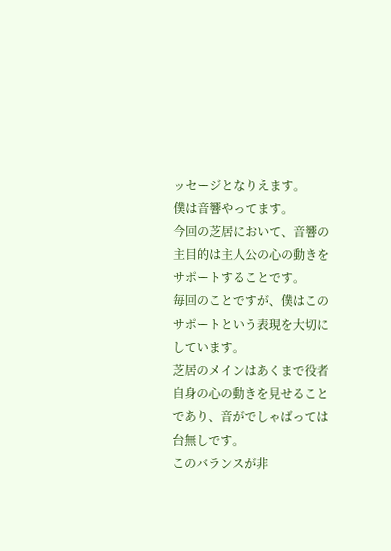ッセージとなりえます。
僕は音響やってます。
今回の芝居において、音響の主目的は主人公の心の動きをサポートすることです。
毎回のことですが、僕はこのサポートという表現を大切にしています。
芝居のメインはあくまで役者自身の心の動きを見せることであり、音がでしゃばっては台無しです。
このバランスが非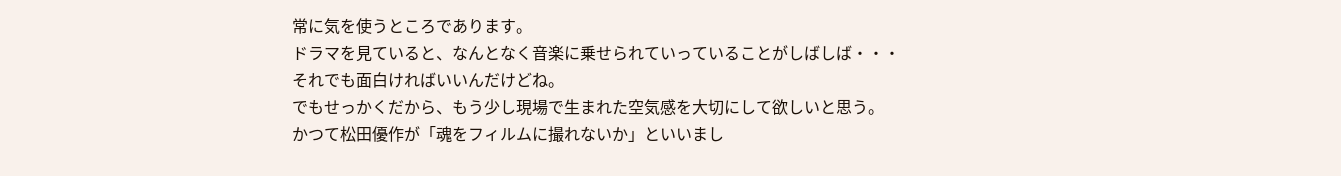常に気を使うところであります。
ドラマを見ていると、なんとなく音楽に乗せられていっていることがしばしば・・・
それでも面白ければいいんだけどね。
でもせっかくだから、もう少し現場で生まれた空気感を大切にして欲しいと思う。
かつて松田優作が「魂をフィルムに撮れないか」といいまし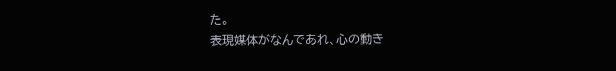た。
表現媒体がなんであれ、心の動き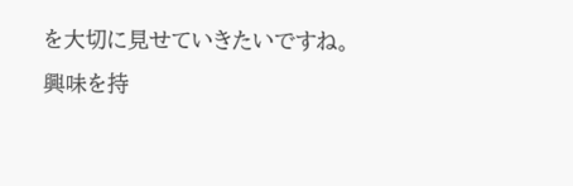を大切に見せていきたいですね。
興味を持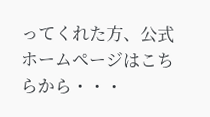ってくれた方、公式ホームページはこちらから・・・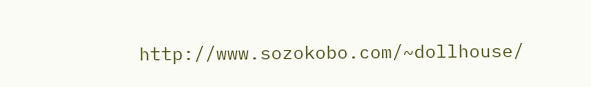http://www.sozokobo.com/~dollhouse/